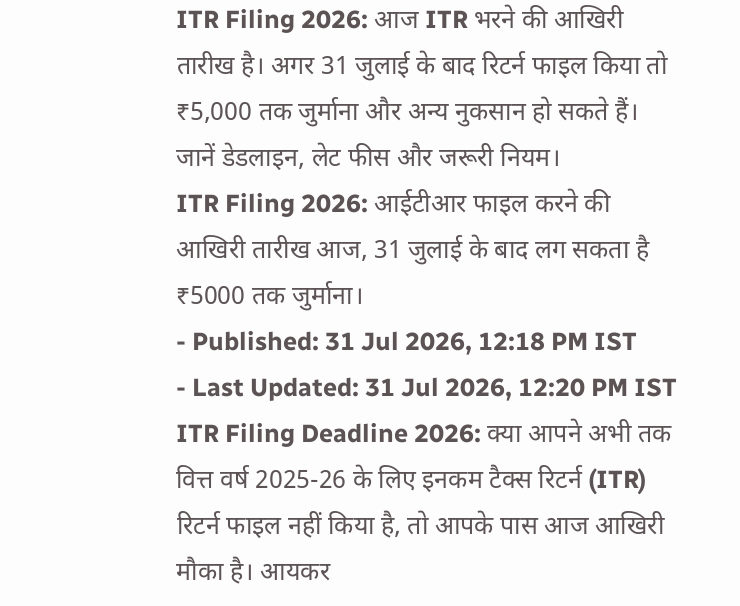ITR Filing 2026: आज ITR भरने की आखिरी तारीख है। अगर 31 जुलाई के बाद रिटर्न फाइल किया तो ₹5,000 तक जुर्माना और अन्य नुकसान हो सकते हैं। जानें डेडलाइन, लेट फीस और जरूरी नियम।
ITR Filing 2026: आईटीआर फाइल करने की आखिरी तारीख आज, 31 जुलाई के बाद लग सकता है ₹5000 तक जुर्माना।
- Published: 31 Jul 2026, 12:18 PM IST
- Last Updated: 31 Jul 2026, 12:20 PM IST
ITR Filing Deadline 2026: क्या आपने अभी तक वित्त वर्ष 2025-26 के लिए इनकम टैक्स रिटर्न (ITR) रिटर्न फाइल नहीं किया है, तो आपके पास आज आखिरी मौका है। आयकर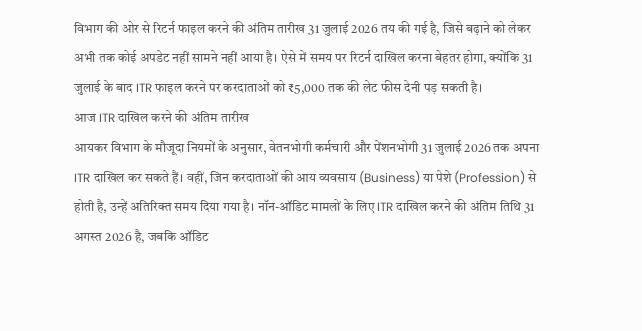विभाग की ओर से रिटर्न फाइल करने की अंतिम तारीख 31 जुलाई 2026 तय की गई है, जिसे बढ़ाने को लेकर अभी तक कोई अपडेट नहीं सामने नहीं आया है। ऐसे में समय पर रिटर्न दाखिल करना बेहतर होगा, क्योंकि 31 जुलाई के बाद ITR फाइल करने पर करदाताओं को ₹5,000 तक की लेट फीस देनी पड़ सकती है।
आज ITR दाखिल करने की अंतिम तारीख
आयकर विभाग के मौजूदा नियमों के अनुसार, वेतनभोगी कर्मचारी और पेंशनभोगी 31 जुलाई 2026 तक अपना ITR दाखिल कर सकते हैं। वहीं, जिन करदाताओं की आय व्यवसाय (Business) या पेशे (Profession) से होती है, उन्हें अतिरिक्त समय दिया गया है। नॉन-ऑडिट मामलों के लिए ITR दाखिल करने की अंतिम तिथि 31 अगस्त 2026 है, जबकि ऑडिट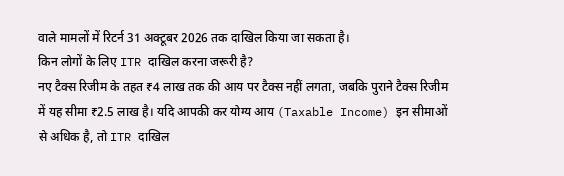वाले मामलों में रिटर्न 31 अक्टूबर 2026 तक दाखिल किया जा सकता है।
किन लोगों के लिए ITR दाखिल करना जरूरी है?
नए टैक्स रिजीम के तहत ₹4 लाख तक की आय पर टैक्स नहीं लगता, जबकि पुराने टैक्स रिजीम में यह सीमा ₹2.5 लाख है। यदि आपकी कर योग्य आय (Taxable Income) इन सीमाओं से अधिक है, तो ITR दाखिल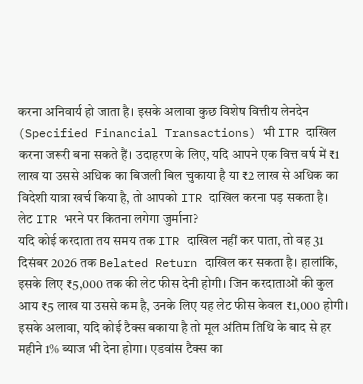करना अनिवार्य हो जाता है। इसके अलावा कुछ विशेष वित्तीय लेनदेन (Specified Financial Transactions) भी ITR दाखिल करना जरूरी बना सकते हैं। उदाहरण के लिए, यदि आपने एक वित्त वर्ष में ₹1 लाख या उससे अधिक का बिजली बिल चुकाया है या ₹2 लाख से अधिक का विदेशी यात्रा खर्च किया है, तो आपको ITR दाखिल करना पड़ सकता है।
लेट ITR भरने पर कितना लगेगा जुर्माना?
यदि कोई करदाता तय समय तक ITR दाखिल नहीं कर पाता, तो वह 31 दिसंबर 2026 तक Belated Return दाखिल कर सकता है। हालांकि, इसके लिए ₹5,000 तक की लेट फीस देनी होगी। जिन करदाताओं की कुल आय ₹5 लाख या उससे कम है, उनके लिए यह लेट फीस केवल ₹1,000 होगी।
इसके अलावा, यदि कोई टैक्स बकाया है तो मूल अंतिम तिथि के बाद से हर महीने 1% ब्याज भी देना होगा। एडवांस टैक्स का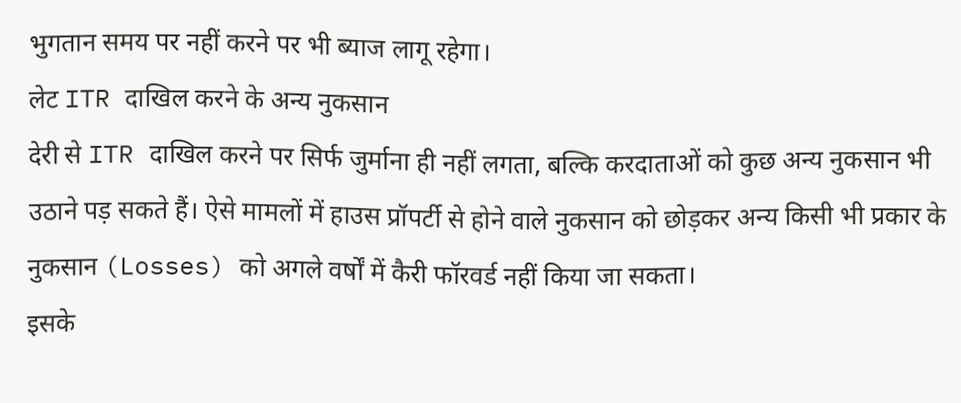भुगतान समय पर नहीं करने पर भी ब्याज लागू रहेगा।
लेट ITR दाखिल करने के अन्य नुकसान
देरी से ITR दाखिल करने पर सिर्फ जुर्माना ही नहीं लगता, बल्कि करदाताओं को कुछ अन्य नुकसान भी उठाने पड़ सकते हैं। ऐसे मामलों में हाउस प्रॉपर्टी से होने वाले नुकसान को छोड़कर अन्य किसी भी प्रकार के नुकसान (Losses) को अगले वर्षों में कैरी फॉरवर्ड नहीं किया जा सकता।
इसके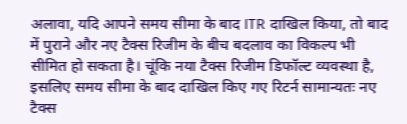अलावा, यदि आपने समय सीमा के बाद ITR दाखिल किया, तो बाद में पुराने और नए टैक्स रिजीम के बीच बदलाव का विकल्प भी सीमित हो सकता है। चूंकि नया टैक्स रिजीम डिफॉल्ट व्यवस्था है, इसलिए समय सीमा के बाद दाखिल किए गए रिटर्न सामान्यतः नए टैक्स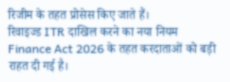रिजीम के तहत प्रोसेस किए जाते हैं।
रिवाइज्ड ITR दाखिल करने का नया नियम
Finance Act 2026 के तहत करदाताओं को बड़ी राहत दी गई है।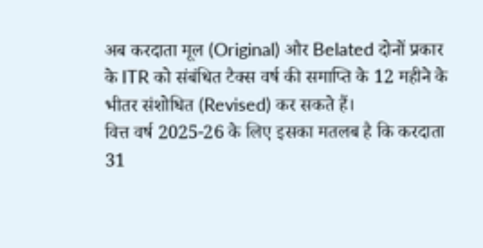अब करदाता मूल (Original) और Belated दोनों प्रकार के ITR को संबंधित टैक्स वर्ष की समाप्ति के 12 महीने के भीतर संशोधित (Revised) कर सकते हैं।
वित्त वर्ष 2025-26 के लिए इसका मतलब है कि करदाता 31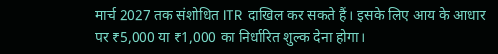मार्च 2027 तक संशोधित ITR दाखिल कर सकते हैं। इसके लिए आय के आधार पर ₹5,000 या ₹1,000 का निर्धारित शुल्क देना होगा।